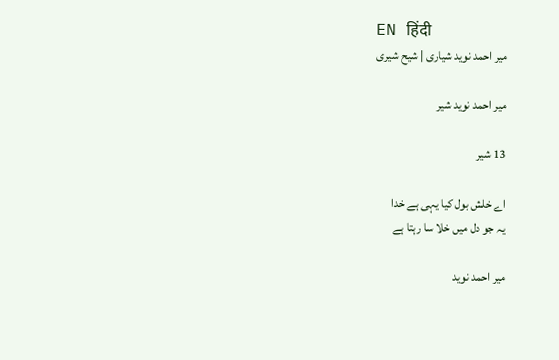EN हिंदी
میر احمد نوید شیاری | شیح شیری

میر احمد نوید شیر

13 شیر

اے خلش بول کیا یہی ہے خدا
یہ جو دل میں خلا سا رہتا ہے

میر احمد نوید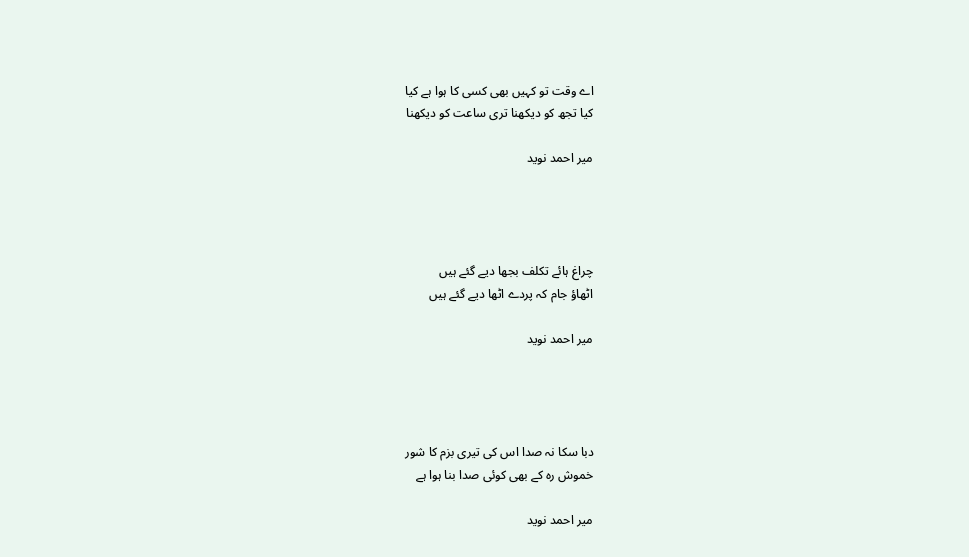اے وقت تو کہیں بھی کسی کا ہوا ہے کیا
کیا تجھ کو دیکھنا تری ساعت کو دیکھنا

میر احمد نوید




چراغ ہائے تکلف بجھا دیے گئے ہیں
اٹھاؤ جام کہ پردے اٹھا دیے گئے ہیں

میر احمد نوید




دبا سکا نہ صدا اس کی تیری بزم کا شور
خموش رہ کے بھی کوئی صدا بنا ہوا ہے

میر احمد نوید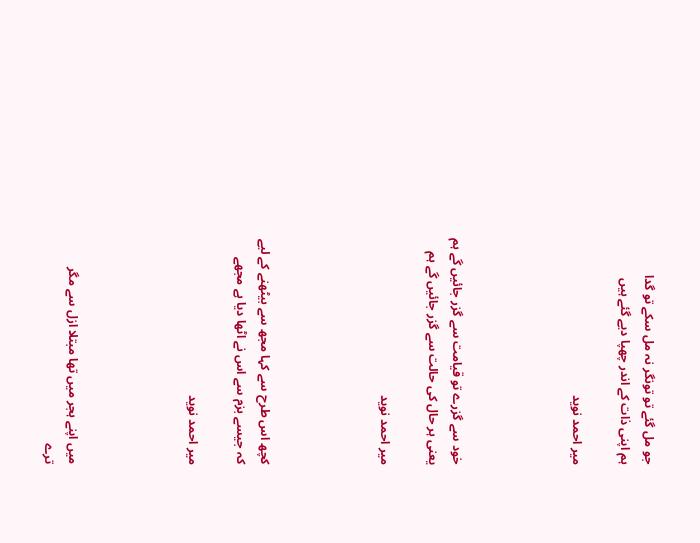جو مل گئے تو تونگر نہ مل سکے تو گدا
ہم اپنی ذات کے اندر چھپا دیے گئے ہیں

میر احمد نوید




خود سے گزرے تو قیامت سے گزر جائیں گے ہم
یعنی ہر حال کی حالت سے گزر جائیں گے ہم

میر احمد نوید




کچھ اس طرح سے کہا مجھ سے بیٹھنے کے لیے
کہ جیسے بزم سے اس نے اٹھا دیا ہے مجھے

میر احمد نوید




میں اپنے ہجر میں تھا مبتلا ازل سے مگر
ترے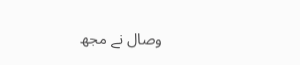وصال نے مجھ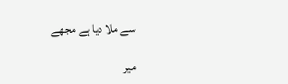سے ملا دیا ہے مجھے

میر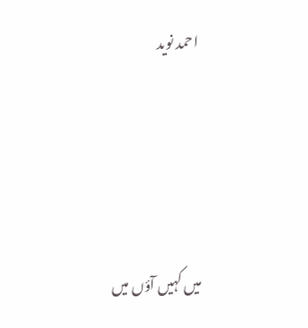احمد نوید




میں کہیں آؤں میں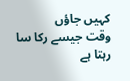کہیں جاؤں
وقت جیسے رکا سا رہتا ہے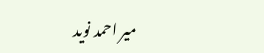میر احمد نوید